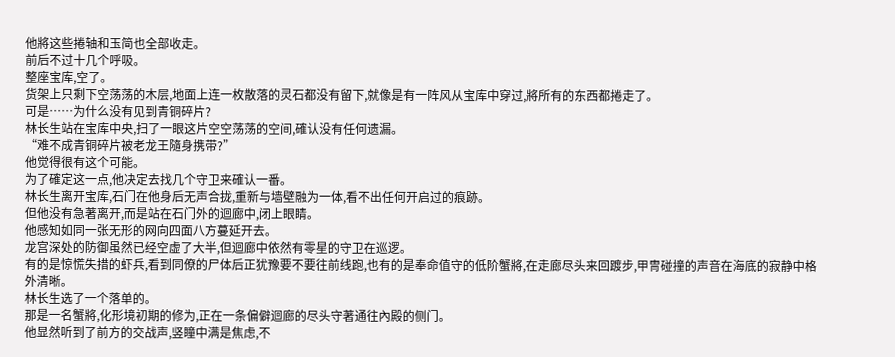他將这些捲轴和玉简也全部收走。
前后不过十几个呼吸。
整座宝库,空了。
货架上只剩下空荡荡的木层,地面上连一枚散落的灵石都没有留下,就像是有一阵风从宝库中穿过,將所有的东西都捲走了。
可是……为什么没有见到青铜碎片?
林长生站在宝库中央,扫了一眼这片空空荡荡的空间,確认没有任何遗漏。
“难不成青铜碎片被老龙王隨身携带?”
他觉得很有这个可能。
为了確定这一点,他决定去找几个守卫来確认一番。
林长生离开宝库,石门在他身后无声合拢,重新与墙壁融为一体,看不出任何开启过的痕跡。
但他没有急著离开,而是站在石门外的迴廊中,闭上眼睛。
他感知如同一张无形的网向四面八方蔓延开去。
龙宫深处的防御虽然已经空虚了大半,但迴廊中依然有零星的守卫在巡逻。
有的是惊慌失措的虾兵,看到同僚的尸体后正犹豫要不要往前线跑,也有的是奉命值守的低阶蟹將,在走廊尽头来回踱步,甲冑碰撞的声音在海底的寂静中格外清晰。
林长生选了一个落单的。
那是一名蟹將,化形境初期的修为,正在一条偏僻迴廊的尽头守著通往內殿的侧门。
他显然听到了前方的交战声,竖瞳中满是焦虑,不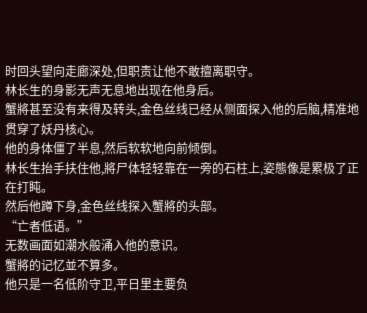时回头望向走廊深处,但职责让他不敢擅离职守。
林长生的身影无声无息地出现在他身后。
蟹將甚至没有来得及转头,金色丝线已经从侧面探入他的后脑,精准地贯穿了妖丹核心。
他的身体僵了半息,然后软软地向前倾倒。
林长生抬手扶住他,將尸体轻轻靠在一旁的石柱上,姿態像是累极了正在打盹。
然后他蹲下身,金色丝线探入蟹將的头部。
“亡者低语。”
无数画面如潮水般涌入他的意识。
蟹將的记忆並不算多。
他只是一名低阶守卫,平日里主要负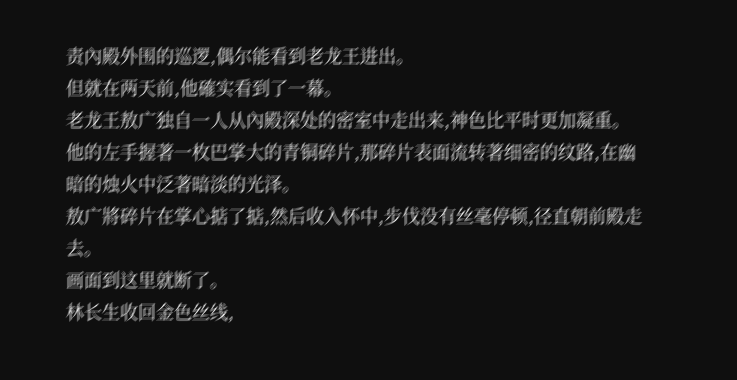责內殿外围的巡逻,偶尔能看到老龙王进出。
但就在两天前,他確实看到了一幕。
老龙王敖广独自一人从內殿深处的密室中走出来,神色比平时更加凝重。
他的左手握著一枚巴掌大的青铜碎片,那碎片表面流转著细密的纹路,在幽暗的烛火中泛著暗淡的光泽。
敖广將碎片在掌心掂了掂,然后收入怀中,步伐没有丝毫停顿,径直朝前殿走去。
画面到这里就断了。
林长生收回金色丝线,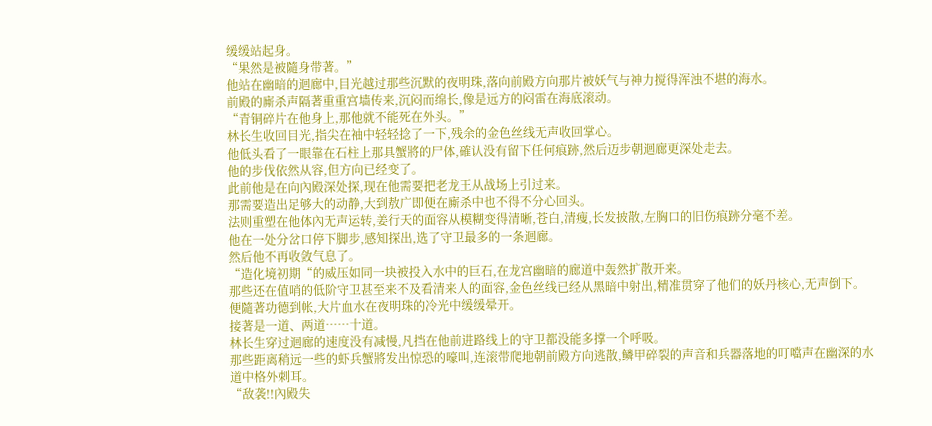缓缓站起身。
“果然是被隨身带著。”
他站在幽暗的迴廊中,目光越过那些沉默的夜明珠,落向前殿方向那片被妖气与神力搅得浑浊不堪的海水。
前殿的廝杀声隔著重重宫墙传来,沉闷而绵长,像是远方的闷雷在海底滚动。
“青铜碎片在他身上,那他就不能死在外头。”
林长生收回目光,指尖在袖中轻轻捻了一下,残余的金色丝线无声收回掌心。
他低头看了一眼靠在石柱上那具蟹將的尸体,確认没有留下任何痕跡,然后迈步朝迴廊更深处走去。
他的步伐依然从容,但方向已经变了。
此前他是在向內殿深处探,现在他需要把老龙王从战场上引过来。
那需要造出足够大的动静,大到敖广即便在廝杀中也不得不分心回头。
法则重塑在他体內无声运转,姜行天的面容从模糊变得清晰,苍白,清瘦,长发披散,左胸口的旧伤痕跡分毫不差。
他在一处分岔口停下脚步,感知探出,选了守卫最多的一条迴廊。
然后他不再收敛气息了。
“造化境初期“的威压如同一块被投入水中的巨石,在龙宫幽暗的廊道中轰然扩散开来。
那些还在值哨的低阶守卫甚至来不及看清来人的面容,金色丝线已经从黑暗中射出,精准贯穿了他们的妖丹核心,无声倒下。
便隨著功德到帐,大片血水在夜明珠的冷光中缓缓晕开。
接著是一道、两道……十道。
林长生穿过迴廊的速度没有减慢,凡挡在他前进路线上的守卫都没能多撑一个呼吸。
那些距离稍远一些的虾兵蟹將发出惊恐的嚎叫,连滚带爬地朝前殿方向逃散,鳞甲碎裂的声音和兵器落地的叮噹声在幽深的水道中格外刺耳。
“敌袭!!內殿失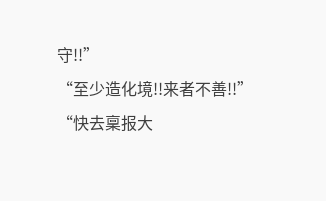守!!”
“至少造化境!!来者不善!!”
“快去稟报大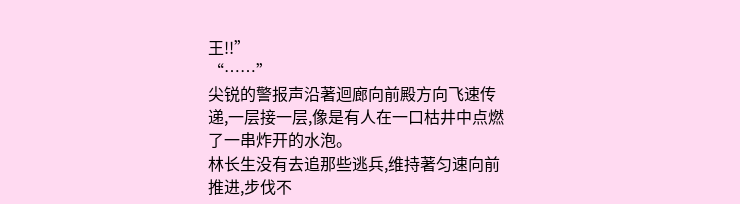王!!”
“……”
尖锐的警报声沿著迴廊向前殿方向飞速传递,一层接一层,像是有人在一口枯井中点燃了一串炸开的水泡。
林长生没有去追那些逃兵,维持著匀速向前推进,步伐不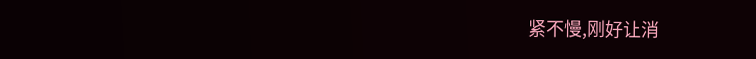紧不慢,刚好让消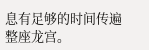息有足够的时间传遍整座龙宫。